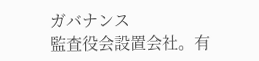ガバナンス
監査役会設置会社。有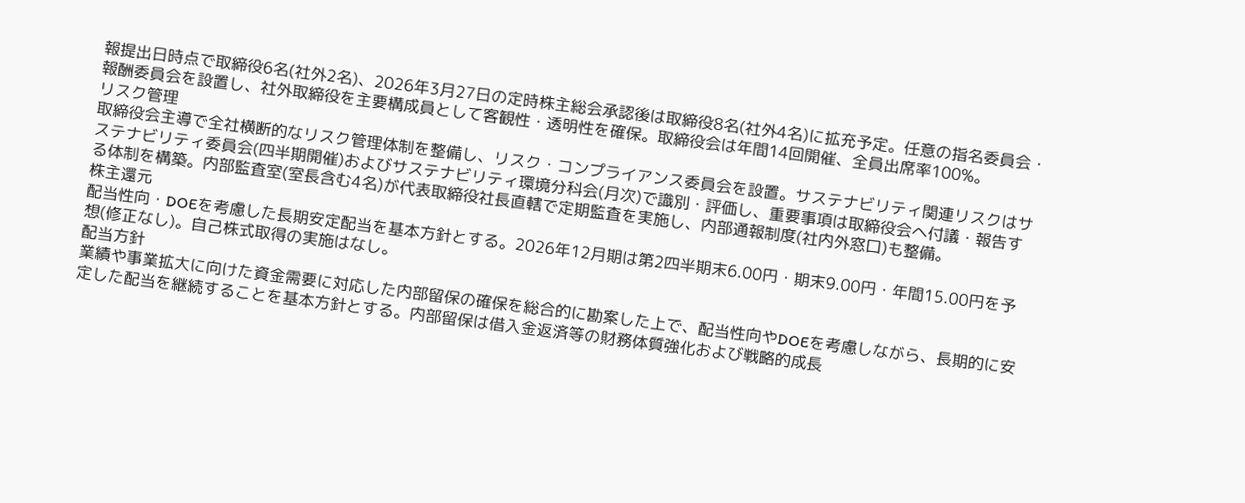報提出日時点で取締役6名(社外2名)、2026年3月27日の定時株主総会承認後は取締役8名(社外4名)に拡充予定。任意の指名委員会・報酬委員会を設置し、社外取締役を主要構成員として客観性・透明性を確保。取締役会は年間14回開催、全員出席率100%。
リスク管理
取締役会主導で全社横断的なリスク管理体制を整備し、リスク・コンプライアンス委員会を設置。サステナビリティ関連リスクはサステナビリティ委員会(四半期開催)およびサステナビリティ環境分科会(月次)で識別・評価し、重要事項は取締役会へ付議・報告する体制を構築。内部監査室(室長含む4名)が代表取締役社長直轄で定期監査を実施し、内部通報制度(社内外窓口)も整備。
株主還元
配当性向・DOEを考慮した長期安定配当を基本方針とする。2026年12月期は第2四半期末6.00円・期末9.00円・年間15.00円を予想(修正なし)。自己株式取得の実施はなし。
配当方針
業績や事業拡大に向けた資金需要に対応した内部留保の確保を総合的に勘案した上で、配当性向やDOEを考慮しながら、長期的に安定した配当を継続することを基本方針とする。内部留保は借入金返済等の財務体質強化および戦略的成長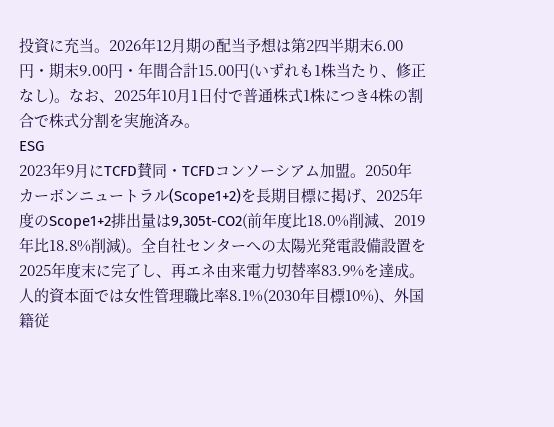投資に充当。2026年12月期の配当予想は第2四半期末6.00円・期末9.00円・年間合計15.00円(いずれも1株当たり、修正なし)。なお、2025年10月1日付で普通株式1株につき4株の割合で株式分割を実施済み。
ESG
2023年9月にTCFD賛同・TCFDコンソーシアム加盟。2050年カーボンニュートラル(Scope1+2)を長期目標に掲げ、2025年度のScope1+2排出量は9,305t-CO2(前年度比18.0%削減、2019年比18.8%削減)。全自社センターへの太陽光発電設備設置を2025年度末に完了し、再エネ由来電力切替率83.9%を達成。人的資本面では女性管理職比率8.1%(2030年目標10%)、外国籍従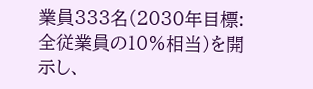業員333名(2030年目標:全従業員の10%相当)を開示し、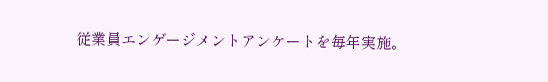従業員エンゲージメントアンケートを毎年実施。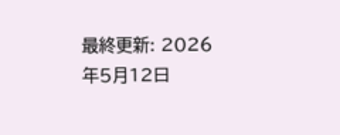最終更新: 2026年5月12日